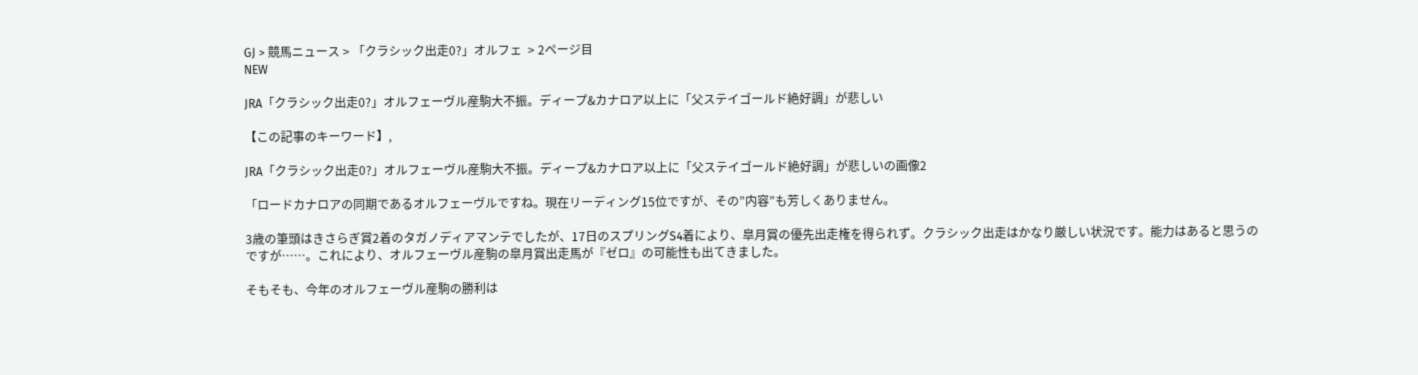GJ > 競馬ニュース > 「クラシック出走0?」オルフェ  > 2ページ目
NEW

JRA「クラシック出走0?」オルフェーヴル産駒大不振。ディープ&カナロア以上に「父ステイゴールド絶好調」が悲しい

【この記事のキーワード】,

JRA「クラシック出走0?」オルフェーヴル産駒大不振。ディープ&カナロア以上に「父ステイゴールド絶好調」が悲しいの画像2

「ロードカナロアの同期であるオルフェーヴルですね。現在リーディング15位ですが、その”内容”も芳しくありません。

3歳の筆頭はきさらぎ賞2着のタガノディアマンテでしたが、17日のスプリングS4着により、皐月賞の優先出走権を得られず。クラシック出走はかなり厳しい状況です。能力はあると思うのですが……。これにより、オルフェーヴル産駒の皐月賞出走馬が『ゼロ』の可能性も出てきました。

そもそも、今年のオルフェーヴル産駒の勝利は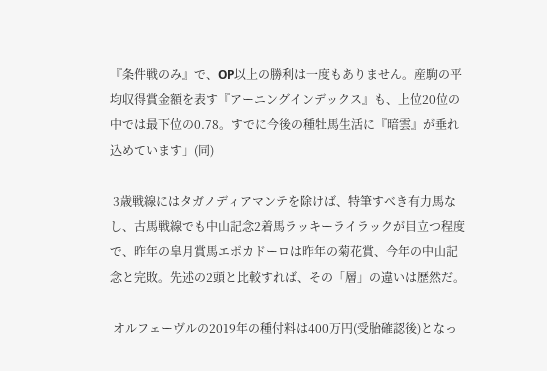『条件戦のみ』で、OP以上の勝利は一度もありません。産駒の平均収得賞金額を表す『アーニングインデックス』も、上位20位の中では最下位の0.78。すでに今後の種牡馬生活に『暗雲』が垂れ込めています」(同)

 3歳戦線にはタガノディアマンテを除けば、特筆すべき有力馬なし、古馬戦線でも中山記念2着馬ラッキーライラックが目立つ程度で、昨年の皐月賞馬エポカドーロは昨年の菊花賞、今年の中山記念と完敗。先述の2頭と比較すれば、その「層」の違いは歴然だ。

 オルフェーヴルの2019年の種付料は400万円(受胎確認後)となっ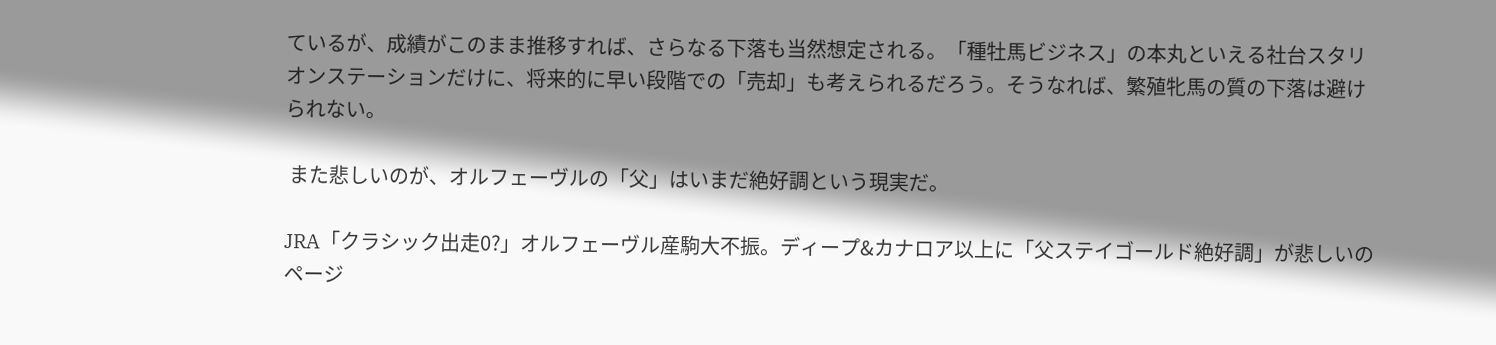ているが、成績がこのまま推移すれば、さらなる下落も当然想定される。「種牡馬ビジネス」の本丸といえる社台スタリオンステーションだけに、将来的に早い段階での「売却」も考えられるだろう。そうなれば、繁殖牝馬の質の下落は避けられない。

 また悲しいのが、オルフェーヴルの「父」はいまだ絶好調という現実だ。

JRA「クラシック出走0?」オルフェーヴル産駒大不振。ディープ&カナロア以上に「父ステイゴールド絶好調」が悲しいのページ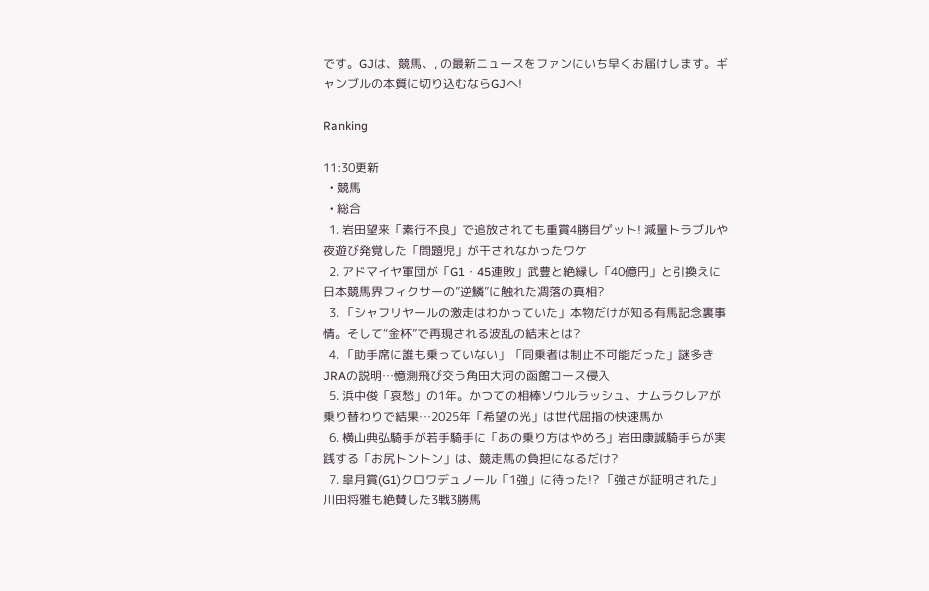です。GJは、競馬、, の最新ニュースをファンにいち早くお届けします。ギャンブルの本質に切り込むならGJへ!

Ranking

11:30更新
  • 競馬
  • 総合
  1. 岩田望来「素行不良」で追放されても重賞4勝目ゲット! 減量トラブルや夜遊び発覚した「問題児」が干されなかったワケ
  2. アドマイヤ軍団が「G1・45連敗」武豊と絶縁し「40億円」と引換えに日本競馬界フィクサーの”逆鱗”に触れた凋落の真相?
  3. 「シャフリヤールの激走はわかっていた」本物だけが知る有馬記念裏事情。そして“金杯”で再現される波乱の結末とは?
  4. 「助手席に誰も乗っていない」「同乗者は制止不可能だった」謎多きJRAの説明…憶測飛び交う角田大河の函館コース侵入
  5. 浜中俊「哀愁」の1年。かつての相棒ソウルラッシュ、ナムラクレアが乗り替わりで結果…2025年「希望の光」は世代屈指の快速馬か
  6. 横山典弘騎手が若手騎手に「あの乗り方はやめろ」岩田康誠騎手らが実践する「お尻トントン」は、競走馬の負担になるだけ?
  7. 皐月賞(G1)クロワデュノール「1強」に待った!? 「強さが証明された」川田将雅も絶賛した3戦3勝馬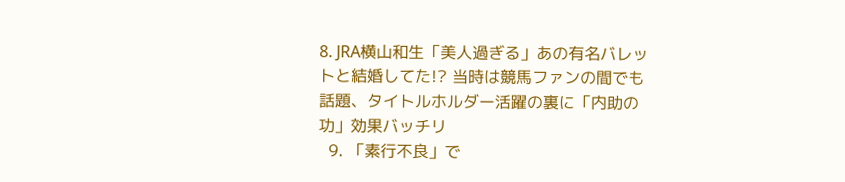8. JRA横山和生「美人過ぎる」あの有名バレットと結婚してた!? 当時は競馬ファンの間でも話題、タイトルホルダー活躍の裏に「内助の功」効果バッチリ
  9. 「素行不良」で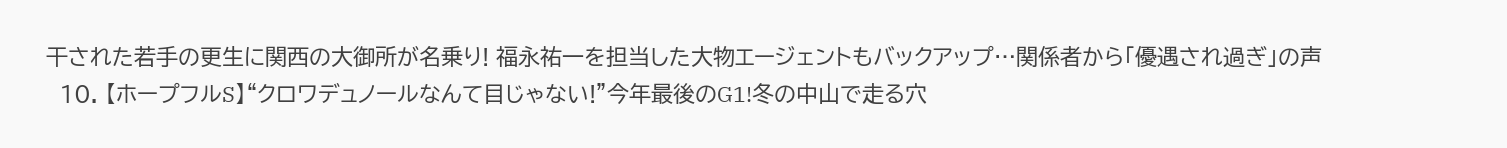干された若手の更生に関西の大御所が名乗り! 福永祐一を担当した大物エージェントもバックアップ…関係者から「優遇され過ぎ」の声
  10. 【ホープフルS】“クロワデュノールなんて目じゃない!”今年最後のG1!冬の中山で走る穴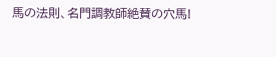馬の法則、名門調教師絶賛の穴馬!